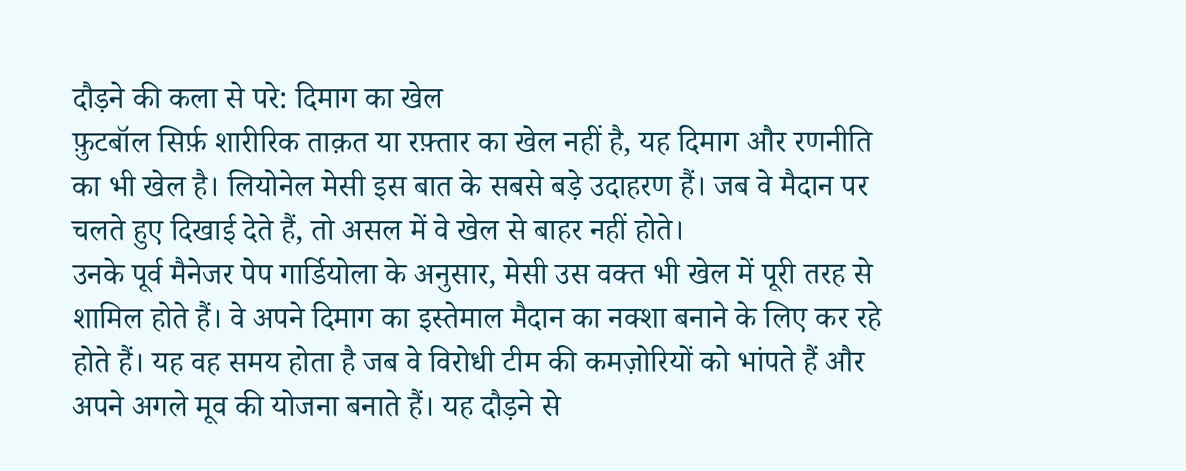दौड़ने की कला से परे: दिमाग का खेल
फ़ुटबॉल सिर्फ़ शारीरिक ताक़त या रफ़्तार का खेल नहीं है, यह दिमाग और रणनीति का भी खेल है। लियोनेल मेसी इस बात के सबसे बड़े उदाहरण हैं। जब वे मैदान पर चलते हुए दिखाई देते हैं, तो असल में वे खेल से बाहर नहीं होते।
उनके पूर्व मैनेजर पेप गार्डियोला के अनुसार, मेसी उस वक्त भी खेल में पूरी तरह से शामिल होते हैं। वे अपने दिमाग का इस्तेमाल मैदान का नक्शा बनाने के लिए कर रहे होते हैं। यह वह समय होता है जब वे विरोधी टीम की कमज़ोरियों को भांपते हैं और अपने अगले मूव की योजना बनाते हैं। यह दौड़ने से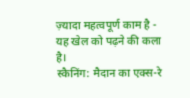ज़्यादा महत्वपूर्ण काम है - यह खेल को पढ़ने की कला है।
स्कैनिंग: मैदान का एक्स-रे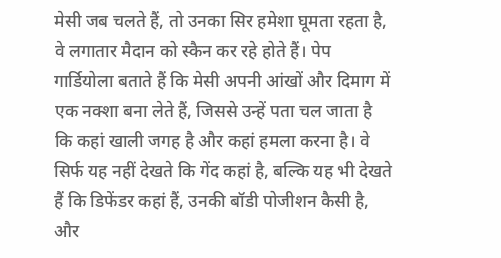मेसी जब चलते हैं, तो उनका सिर हमेशा घूमता रहता है, वे लगातार मैदान को स्कैन कर रहे होते हैं। पेप गार्डियोला बताते हैं कि मेसी अपनी आंखों और दिमाग में एक नक्शा बना लेते हैं, जिससे उन्हें पता चल जाता है कि कहां खाली जगह है और कहां हमला करना है। वे सिर्फ यह नहीं देखते कि गेंद कहां है, बल्कि यह भी देखते हैं कि डिफेंडर कहां हैं, उनकी बॉडी पोजीशन कैसी है, और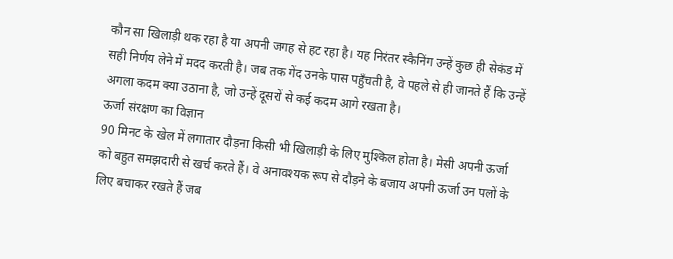कौन सा खिलाड़ी थक रहा है या अपनी जगह से हट रहा है। यह निरंतर स्कैनिंग उन्हें कुछ ही सेकंड में सही निर्णय लेने में मदद करती है। जब तक गेंद उनके पास पहुँचती है, वे पहले से ही जानते हैं कि उन्हें अगला कदम क्या उठाना है, जो उन्हें दूसरों से कई कदम आगे रखता है।
ऊर्जा संरक्षण का विज्ञान
90 मिनट के खेल में लगातार दौड़ना किसी भी खिलाड़ी के लिए मुश्किल होता है। मेसी अपनी ऊर्जा को बहुत समझदारी से खर्च करते हैं। वे अनावश्यक रूप से दौड़ने के बजाय अपनी ऊर्जा उन पलों के लिए बचाकर रखते हैं जब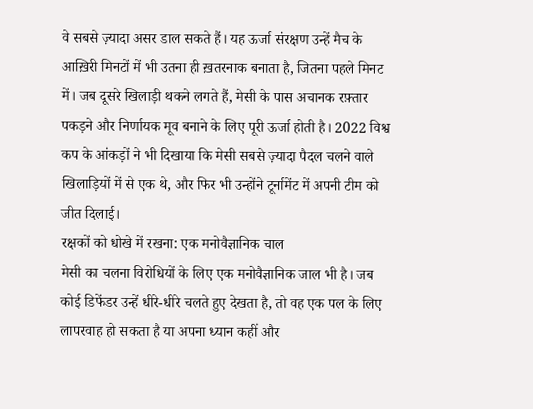वे सबसे ज़्यादा असर डाल सकते हैं। यह ऊर्जा संरक्षण उन्हें मैच के आख़िरी मिनटों में भी उतना ही ख़तरनाक बनाता है, जितना पहले मिनट में। जब दूसरे खिलाड़ी थकने लगते हैं, मेसी के पास अचानक रफ़्तार पकड़ने और निर्णायक मूव बनाने के लिए पूरी ऊर्जा होती है। 2022 विश्व कप के आंकड़ों ने भी दिखाया कि मेसी सबसे ज़्यादा पैदल चलने वाले खिलाड़ियों में से एक थे, और फिर भी उन्होंने टूर्नामेंट में अपनी टीम को जीत दिलाई।
रक्षकों को धोखे में रखना: एक मनोवैज्ञानिक चाल
मेसी का चलना विरोधियों के लिए एक मनोवैज्ञानिक जाल भी है। जब कोई डिफेंडर उन्हें धीरे-धीरे चलते हुए देखता है, तो वह एक पल के लिए लापरवाह हो सकता है या अपना ध्यान कहीं और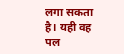लगा सकता है। यही वह पल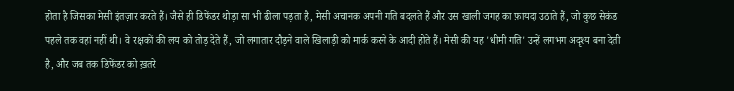होता है जिसका मेसी इंतज़ार करते हैं। जैसे ही डिफेंडर थोड़ा सा भी ढीला पड़ता है, मेसी अचानक अपनी गति बदलते हैं और उस खाली जगह का फ़ायदा उठाते हैं, जो कुछ सेकंड पहले तक वहां नहीं थी। वे रक्षकों की लय को तोड़ देते हैं, जो लगातार दौड़ने वाले खिलाड़ी को मार्क करने के आदी होते हैं। मेसी की यह 'धीमी गति' उन्हें लगभग अदृश्य बना देती है, और जब तक डिफेंडर को ख़तरे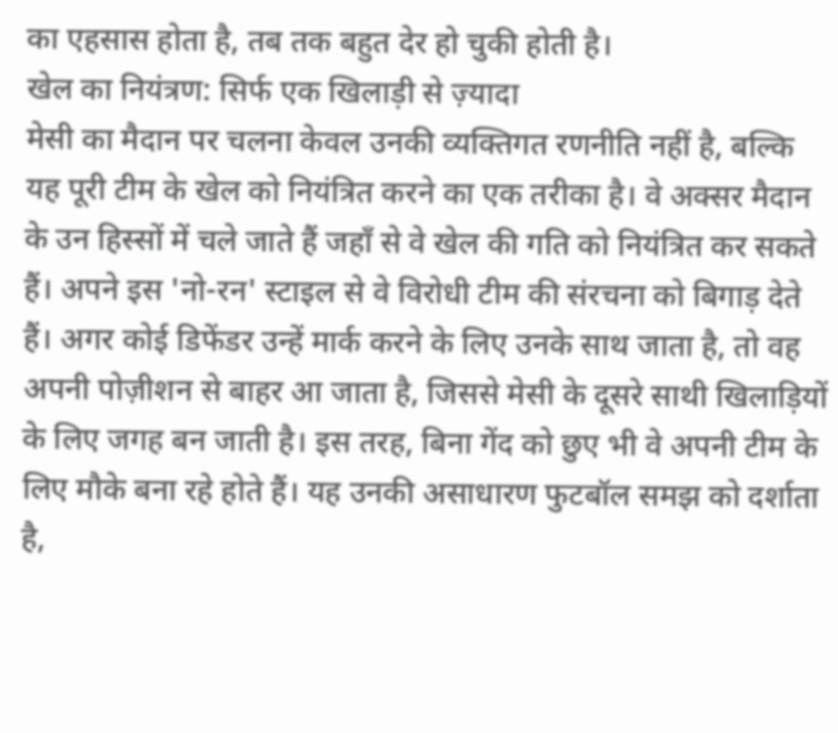का एहसास होता है, तब तक बहुत देर हो चुकी होती है।
खेल का नियंत्रण: सिर्फ एक खिलाड़ी से ज़्यादा
मेसी का मैदान पर चलना केवल उनकी व्यक्तिगत रणनीति नहीं है, बल्कि यह पूरी टीम के खेल को नियंत्रित करने का एक तरीका है। वे अक्सर मैदान के उन हिस्सों में चले जाते हैं जहाँ से वे खेल की गति को नियंत्रित कर सकते हैं। अपने इस 'नो-रन' स्टाइल से वे विरोधी टीम की संरचना को बिगाड़ देते हैं। अगर कोई डिफेंडर उन्हें मार्क करने के लिए उनके साथ जाता है, तो वह अपनी पोज़ीशन से बाहर आ जाता है, जिससे मेसी के दूसरे साथी खिलाड़ियों के लिए जगह बन जाती है। इस तरह, बिना गेंद को छुए भी वे अपनी टीम के लिए मौके बना रहे होते हैं। यह उनकी असाधारण फुटबॉल समझ को दर्शाता है,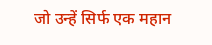जो उन्हें सिर्फ एक महान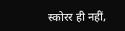स्कोरर ही नहीं,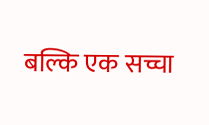बल्कि एक सच्चा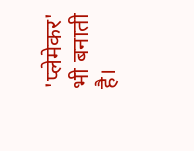'प्लेमेकर' भी बनाती है।